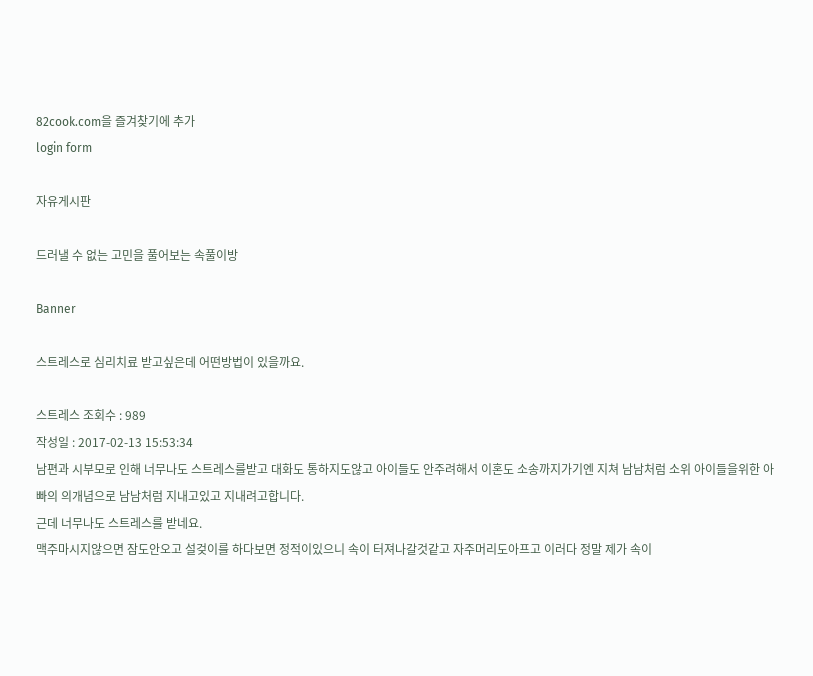82cook.com을 즐겨찾기에 추가
login form

자유게시판

드러낼 수 없는 고민을 풀어보는 속풀이방

Banner

스트레스로 심리치료 받고싶은데 어떤방법이 있을까요.

스트레스 조회수 : 989
작성일 : 2017-02-13 15:53:34
남편과 시부모로 인해 너무나도 스트레스를받고 대화도 통하지도않고 아이들도 안주려해서 이혼도 소송까지가기엔 지쳐 남남처럼 소위 아이들을위한 아빠의 의개념으로 남남처럼 지내고있고 지내려고합니다.
근데 너무나도 스트레스를 받네요.
맥주마시지않으면 잠도안오고 설겆이를 하다보면 정적이있으니 속이 터져나갈것같고 자주머리도아프고 이러다 정말 제가 속이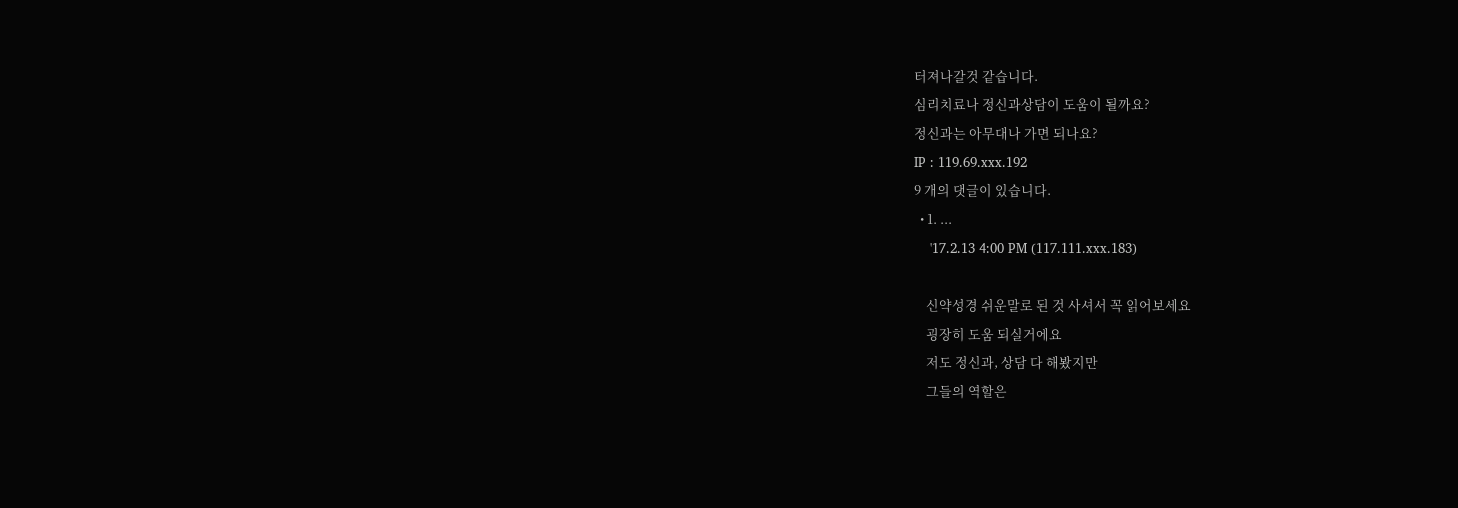터져나갈것 같습니다.
심리치료나 정신과상담이 도움이 될까요?
정신과는 아무대나 가면 되나요?
IP : 119.69.xxx.192
9 개의 댓글이 있습니다.
  • 1. ...
    '17.2.13 4:00 PM (117.111.xxx.183)

    신약성경 쉬운말로 된 것 사셔서 꼭 읽어보세요
    굉장히 도움 되실거에요
    저도 정신과, 상담 다 해봤지만
    그들의 역할은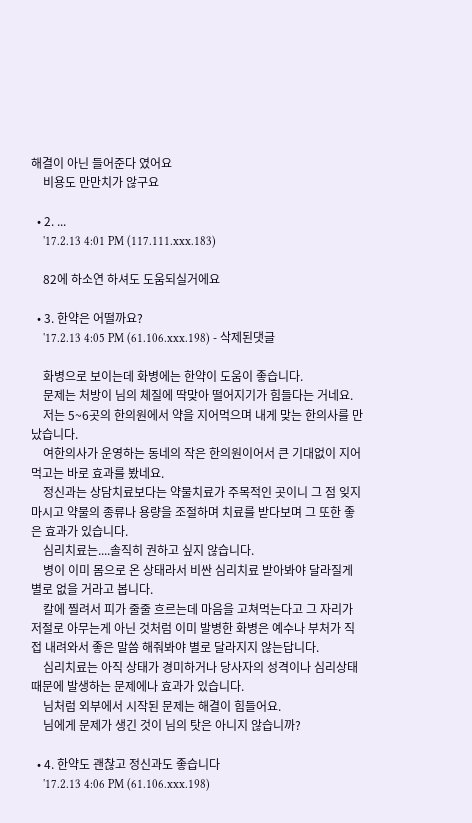해결이 아닌 들어준다 였어요
    비용도 만만치가 않구요

  • 2. ...
    '17.2.13 4:01 PM (117.111.xxx.183)

    82에 하소연 하셔도 도움되실거에요

  • 3. 한약은 어떨까요?
    '17.2.13 4:05 PM (61.106.xxx.198) - 삭제된댓글

    화병으로 보이는데 화병에는 한약이 도움이 좋습니다.
    문제는 처방이 님의 체질에 딱맞아 떨어지기가 힘들다는 거네요.
    저는 5~6곳의 한의원에서 약을 지어먹으며 내게 맞는 한의사를 만났습니다.
    여한의사가 운영하는 동네의 작은 한의원이어서 큰 기대없이 지어먹고는 바로 효과를 봤네요.
    정신과는 상담치료보다는 약물치료가 주목적인 곳이니 그 점 잊지 마시고 약물의 종류나 용량을 조절하며 치료를 받다보며 그 또한 좋은 효과가 있습니다.
    심리치료는....솔직히 권하고 싶지 않습니다.
    병이 이미 몸으로 온 상태라서 비싼 심리치료 받아봐야 달라질게 별로 없을 거라고 봅니다.
    칼에 찔려서 피가 줄줄 흐르는데 마음을 고쳐먹는다고 그 자리가 저절로 아무는게 아닌 것처럼 이미 발병한 화병은 예수나 부처가 직접 내려와서 좋은 말씀 해줘봐야 별로 달라지지 않는답니다.
    심리치료는 아직 상태가 경미하거나 당사자의 성격이나 심리상태 때문에 발생하는 문제에나 효과가 있습니다.
    님처럼 외부에서 시작된 문제는 해결이 힘들어요.
    님에게 문제가 생긴 것이 님의 탓은 아니지 않습니까?

  • 4. 한약도 괜찮고 정신과도 좋습니다
    '17.2.13 4:06 PM (61.106.xxx.198)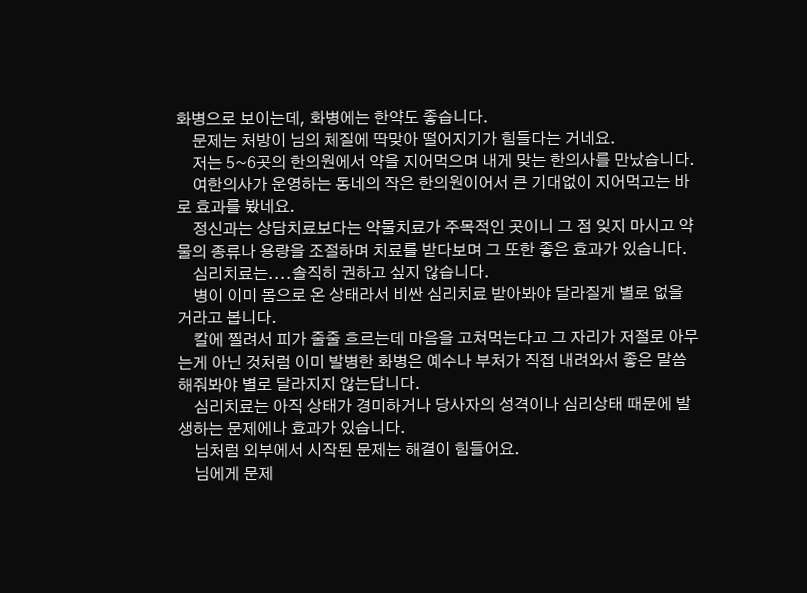화병으로 보이는데, 화병에는 한약도 좋습니다.
    문제는 처방이 님의 체질에 딱맞아 떨어지기가 힘들다는 거네요.
    저는 5~6곳의 한의원에서 약을 지어먹으며 내게 맞는 한의사를 만났습니다.
    여한의사가 운영하는 동네의 작은 한의원이어서 큰 기대없이 지어먹고는 바로 효과를 봤네요.
    정신과는 상담치료보다는 약물치료가 주목적인 곳이니 그 점 잊지 마시고 약물의 종류나 용량을 조절하며 치료를 받다보며 그 또한 좋은 효과가 있습니다.
    심리치료는....솔직히 권하고 싶지 않습니다.
    병이 이미 몸으로 온 상태라서 비싼 심리치료 받아봐야 달라질게 별로 없을 거라고 봅니다.
    칼에 찔려서 피가 줄줄 흐르는데 마음을 고쳐먹는다고 그 자리가 저절로 아무는게 아닌 것처럼 이미 발병한 화병은 예수나 부처가 직접 내려와서 좋은 말씀 해줘봐야 별로 달라지지 않는답니다.
    심리치료는 아직 상태가 경미하거나 당사자의 성격이나 심리상태 때문에 발생하는 문제에나 효과가 있습니다.
    님처럼 외부에서 시작된 문제는 해결이 힘들어요.
    님에게 문제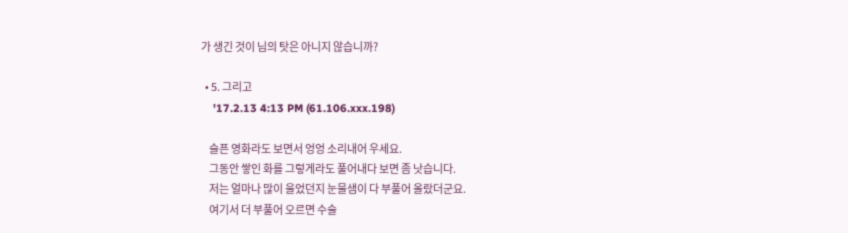가 생긴 것이 님의 탓은 아니지 않습니까?

  • 5. 그리고
    '17.2.13 4:13 PM (61.106.xxx.198)

    슬픈 영화라도 보면서 엉엉 소리내어 우세요.
    그동안 쌓인 화를 그렇게라도 풀어내다 보면 좀 낫습니다.
    저는 얼마나 많이 울었던지 눈물샘이 다 부풀어 올랐더군요.
    여기서 더 부풀어 오르면 수술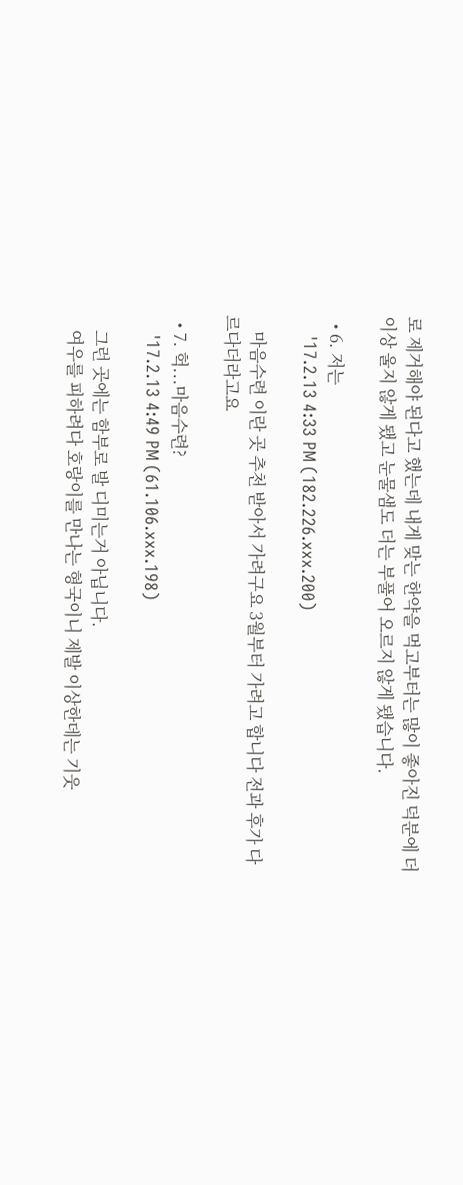로 제거해야 된다고 했는데 내게 맞는 한약을 먹고부터는 많이 좋아진 덕분에 더이상 울지 않게 됐고 눈물샘도 더는 부풀어 오르지 않게 됐습니다.

  • 6. 저는
    '17.2.13 4:33 PM (182.226.xxx.200)

    마음수련 이란 곳 추천 받아서 가려구요 3월부터 가려고 합니다 전과 후가 다르다더라고요

  • 7. 헉...마음수련?
    '17.2.13 4:49 PM (61.106.xxx.198)

    그런 곳에는 함부로 발 디미는거 아닙니다.
    여우를 피하려다 호랑이를 만나는 형국이니 제발 이상한데는 기웃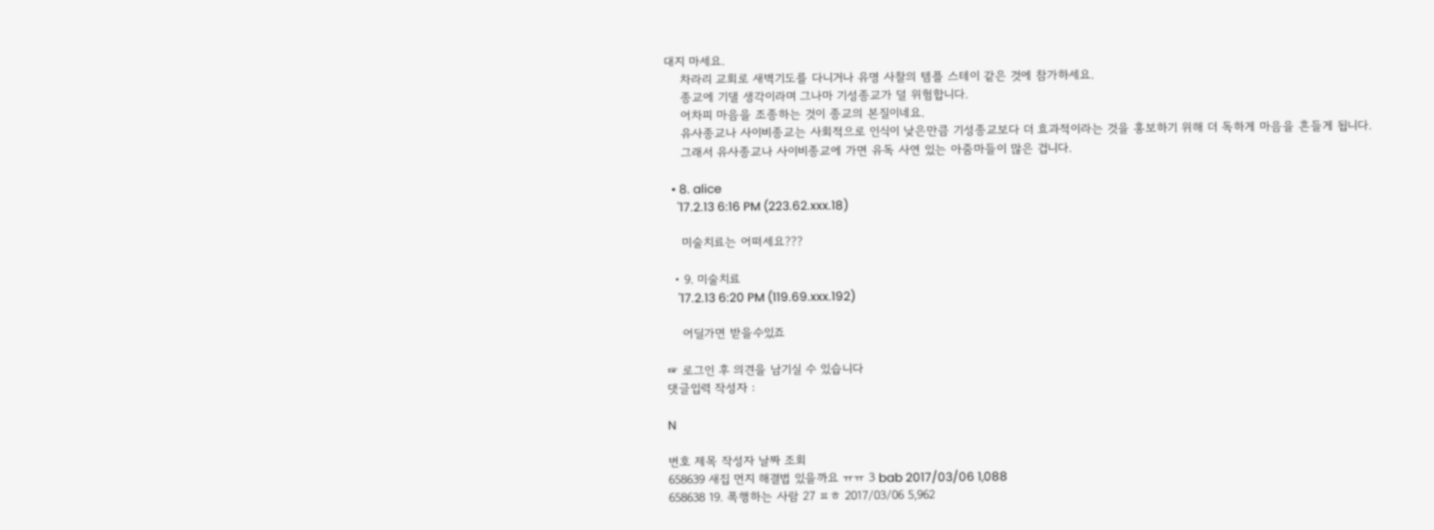대지 마세요.
    차라리 교회로 새벽기도를 다니거나 유명 사찰의 템플 스테이 같은 것에 참가하세요.
    종교에 기댈 생각이라며 그나마 기성종교가 덜 위험합니다.
    어차피 마음을 조종하는 것이 종교의 본질이네요.
    유사종교나 사이비종교는 사회적으로 인식이 낮은만큼 기성종교보다 더 효과적이라는 것을 홍보하기 위해 더 독하게 마음을 흔들게 됩니다.
    그래서 유사종교나 사이비종교에 가면 유독 사연 있는 아줌마들이 많은 겁니다.

  • 8. alice
    '17.2.13 6:16 PM (223.62.xxx.18)

    미술치료는 어떠세요???

  • 9. 미술치료
    '17.2.13 6:20 PM (119.69.xxx.192)

    어딜가면 받을수있죠

☞ 로그인 후 의견을 남기실 수 있습니다
댓글입력 작성자 :

N

번호 제목 작성자 날짜 조회
658639 새집 먼지 해결법 있을까요 ㅠㅠ 3 bab 2017/03/06 1,088
658638 19. 폭행하는 사람 27 ㅍㅎ 2017/03/06 5,962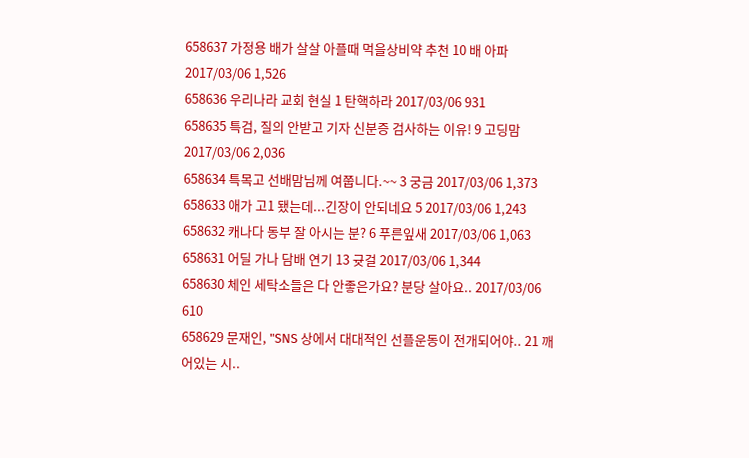658637 가정용 배가 살살 아플때 먹을상비약 추천 10 배 아파 2017/03/06 1,526
658636 우리나라 교회 현실 1 탄핵하라 2017/03/06 931
658635 특검, 질의 안받고 기자 신분증 검사하는 이유! 9 고딩맘 2017/03/06 2,036
658634 특목고 선배맘님께 여쭙니다.~~ 3 궁금 2017/03/06 1,373
658633 애가 고1 됐는데...긴장이 안되네요 5 2017/03/06 1,243
658632 캐나다 동부 잘 아시는 분? 6 푸른잎새 2017/03/06 1,063
658631 어딜 가나 담배 연기 13 귯걸 2017/03/06 1,344
658630 체인 세탁소들은 다 안좋은가요? 분당 살아요.. 2017/03/06 610
658629 문재인, "SNS 상에서 대대적인 선플운동이 전개되어야.. 21 깨어있는 시..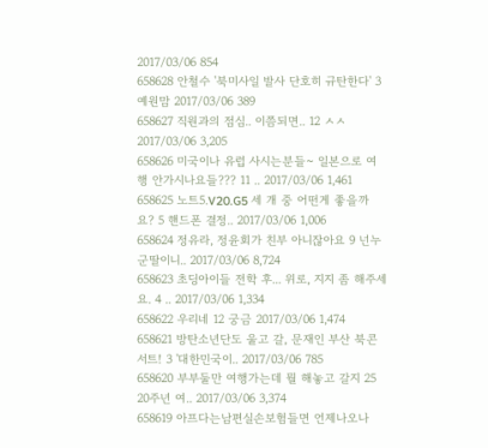2017/03/06 854
658628 안철수 '북미사일 발사 단호히 규탄한다' 3 예원맘 2017/03/06 389
658627 직원과의 점심.. 이쯤되면.. 12 ㅅㅅ 2017/03/06 3,205
658626 미국이나 유럽 사시는분들~ 일본으로 여행 안가시나요들??? 11 .. 2017/03/06 1,461
658625 노트5.V20.G5 세 개 중 어떤게 좋을까요? 5 핸드폰 결정.. 2017/03/06 1,006
658624 정유라, 정윤회가 친부 아니잖아요 9 넌누군딸이니.. 2017/03/06 8,724
658623 초딩아이들 전학 후... 위로, 지지 좀 해주세요. 4 .. 2017/03/06 1,334
658622 우리네 12 궁금 2017/03/06 1,474
658621 방탄소년단도 울고 갈, 문재인 부산 북콘서트! 3 '대한민국이.. 2017/03/06 785
658620 부부둘만 여행가는데 뭘 해놓고 갈지 25 20주년 여.. 2017/03/06 3,374
658619 아프다는남편실손보험들면 언제나오나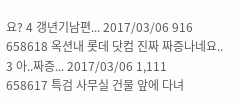요? 4 갱년기남편... 2017/03/06 916
658618 옥션내 롯데 닷컴 진짜 짜증나네요.. 3 아..짜증... 2017/03/06 1,111
658617 특검 사무실 건물 앞에 다녀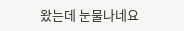왔는데 눈물나네요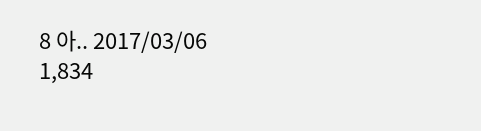8 아.. 2017/03/06 1,834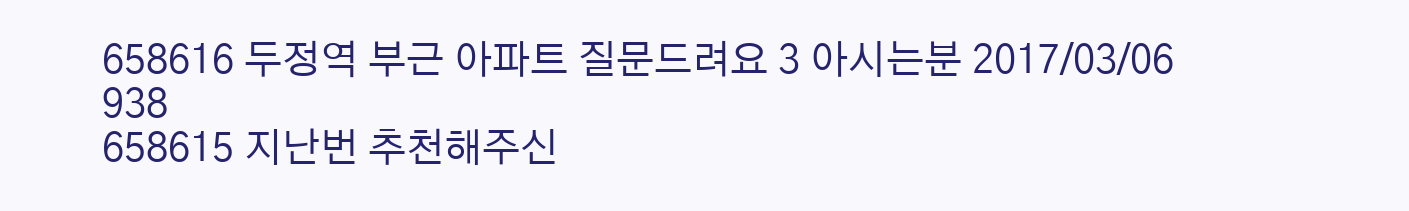658616 두정역 부근 아파트 질문드려요 3 아시는분 2017/03/06 938
658615 지난번 추천해주신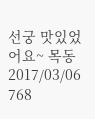선궁 맛있었어요~ 목동 2017/03/06 768